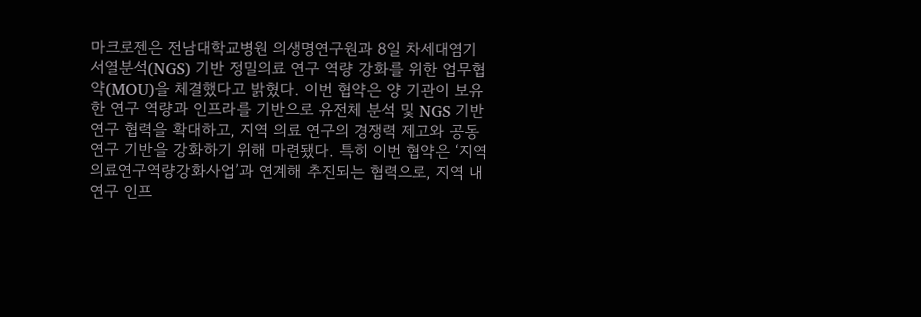마크로젠은 전남대학교병원 의생명연구원과 8일 차세대염기서열분석(NGS) 기반 정밀의료 연구 역량 강화를 위한 업무협약(MOU)을 체결했다고 밝혔다. 이번 협약은 양 기관이 보유한 연구 역량과 인프라를 기반으로 유전체 분석 및 NGS 기반 연구 협력을 확대하고, 지역 의료 연구의 경쟁력 제고와 공동연구 기반을 강화하기 위해 마련됐다. 특히 이번 협약은 ‘지역의료연구역량강화사업’과 연계해 추진되는 협력으로, 지역 내 연구 인프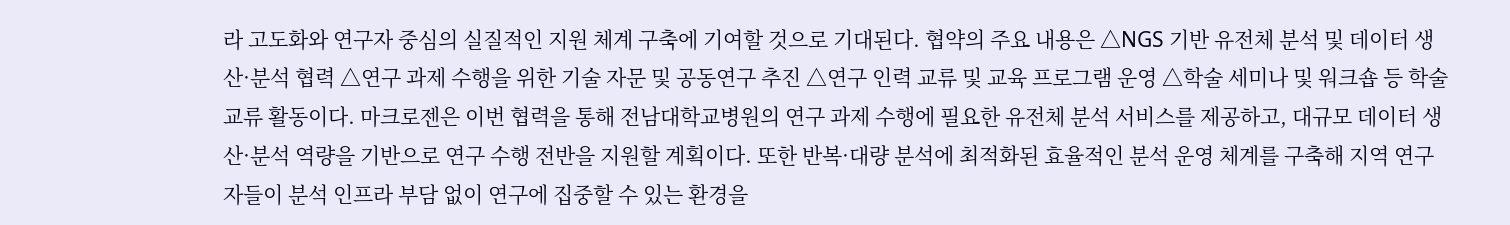라 고도화와 연구자 중심의 실질적인 지원 체계 구축에 기여할 것으로 기대된다. 협약의 주요 내용은 △NGS 기반 유전체 분석 및 데이터 생산·분석 협력 △연구 과제 수행을 위한 기술 자문 및 공동연구 추진 △연구 인력 교류 및 교육 프로그램 운영 △학술 세미나 및 워크숍 등 학술교류 활동이다. 마크로젠은 이번 협력을 통해 전남대학교병원의 연구 과제 수행에 필요한 유전체 분석 서비스를 제공하고, 대규모 데이터 생산·분석 역량을 기반으로 연구 수행 전반을 지원할 계획이다. 또한 반복·대량 분석에 최적화된 효율적인 분석 운영 체계를 구축해 지역 연구자들이 분석 인프라 부담 없이 연구에 집중할 수 있는 환경을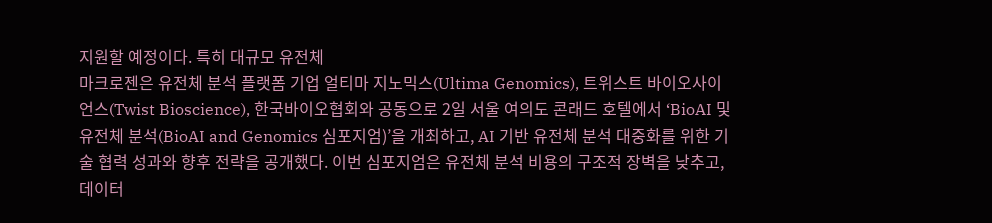지원할 예정이다. 특히 대규모 유전체
마크로젠은 유전체 분석 플랫폼 기업 얼티마 지노믹스(Ultima Genomics), 트위스트 바이오사이언스(Twist Bioscience), 한국바이오협회와 공동으로 2일 서울 여의도 콘래드 호텔에서 ‘BioAI 및 유전체 분석(BioAI and Genomics 심포지엄)’을 개최하고, AI 기반 유전체 분석 대중화를 위한 기술 협력 성과와 향후 전략을 공개했다. 이번 심포지엄은 유전체 분석 비용의 구조적 장벽을 낮추고, 데이터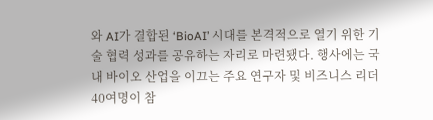와 AI가 결합된 ‘BioAI’ 시대를 본격적으로 열기 위한 기술 협력 성과를 공유하는 자리로 마련됐다. 행사에는 국내 바이오 산업을 이끄는 주요 연구자 및 비즈니스 리더 40여명이 참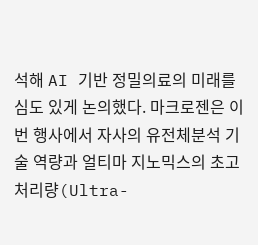석해 AI 기반 정밀의료의 미래를 심도 있게 논의했다. 마크로젠은 이번 행사에서 자사의 유전체분석 기술 역량과 얼티마 지노믹스의 초고처리량(Ultra-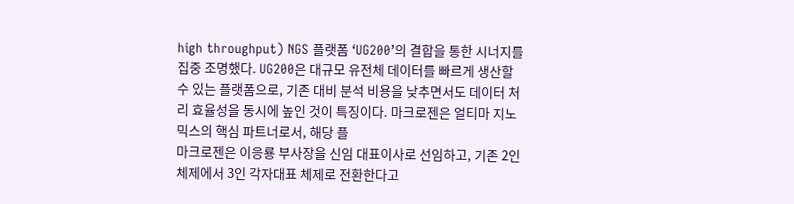high throughput) NGS 플랫폼 ‘UG200’의 결합을 통한 시너지를 집중 조명했다. UG200은 대규모 유전체 데이터를 빠르게 생산할 수 있는 플랫폼으로, 기존 대비 분석 비용을 낮추면서도 데이터 처리 효율성을 동시에 높인 것이 특징이다. 마크로젠은 얼티마 지노믹스의 핵심 파트너로서, 해당 플
마크로젠은 이응룡 부사장을 신임 대표이사로 선임하고, 기존 2인 체제에서 3인 각자대표 체제로 전환한다고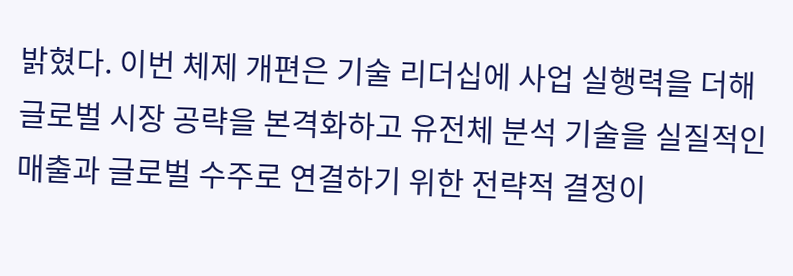밝혔다. 이번 체제 개편은 기술 리더십에 사업 실행력을 더해 글로벌 시장 공략을 본격화하고 유전체 분석 기술을 실질적인 매출과 글로벌 수주로 연결하기 위한 전략적 결정이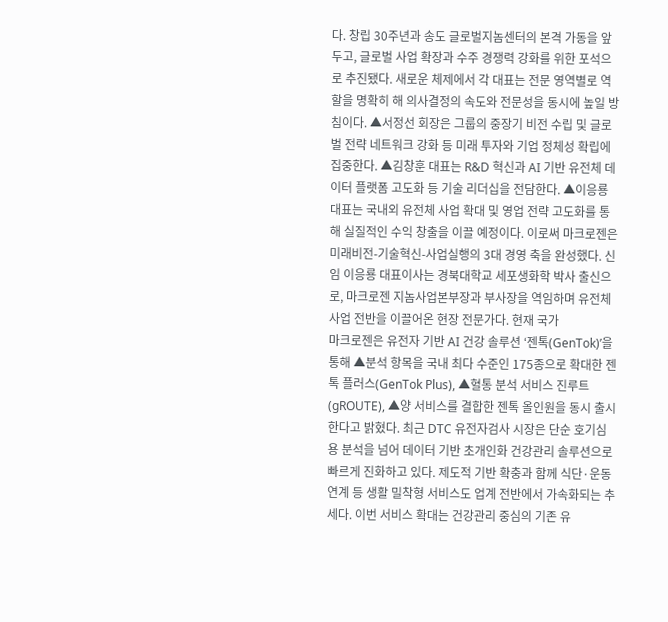다. 창립 30주년과 송도 글로벌지놈센터의 본격 가동을 앞두고, 글로벌 사업 확장과 수주 경쟁력 강화를 위한 포석으로 추진됐다. 새로운 체제에서 각 대표는 전문 영역별로 역할을 명확히 해 의사결정의 속도와 전문성을 동시에 높일 방침이다. ▲서정선 회장은 그룹의 중장기 비전 수립 및 글로벌 전략 네트워크 강화 등 미래 투자와 기업 정체성 확립에 집중한다. ▲김창훈 대표는 R&D 혁신과 AI 기반 유전체 데이터 플랫폼 고도화 등 기술 리더십을 전담한다. ▲이응룡 대표는 국내외 유전체 사업 확대 및 영업 전략 고도화를 통해 실질적인 수익 창출을 이끌 예정이다. 이로써 마크로젠은 미래비전-기술혁신-사업실행의 3대 경영 축을 완성했다. 신임 이응룡 대표이사는 경북대학교 세포생화학 박사 출신으로, 마크로젠 지놈사업본부장과 부사장을 역임하며 유전체 사업 전반을 이끌어온 현장 전문가다. 현재 국가
마크로젠은 유전자 기반 AI 건강 솔루션 ‘젠톡(GenTok)’을 통해 ▲분석 항목을 국내 최다 수준인 175종으로 확대한 젠톡 플러스(GenTok Plus), ▲혈통 분석 서비스 진루트(gROUTE), ▲양 서비스를 결합한 젠톡 올인원을 동시 출시한다고 밝혔다. 최근 DTC 유전자검사 시장은 단순 호기심용 분석을 넘어 데이터 기반 초개인화 건강관리 솔루션으로 빠르게 진화하고 있다. 제도적 기반 확충과 함께 식단·운동 연계 등 생활 밀착형 서비스도 업계 전반에서 가속화되는 추세다. 이번 서비스 확대는 건강관리 중심의 기존 유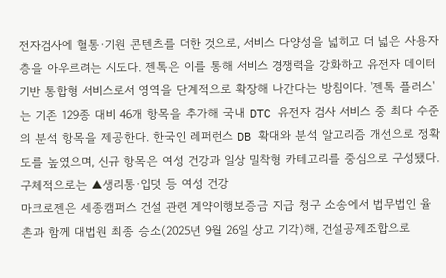전자검사에 혈통·기원 콘텐츠를 더한 것으로, 서비스 다양성을 넓히고 더 넓은 사용자층을 아우르려는 시도다. 젠톡은 이를 통해 서비스 경쟁력을 강화하고 유전자 데이터 기반 통합형 서비스로서 영역을 단계적으로 확장해 나간다는 방침이다. '젠톡 플러스'는 기존 129종 대비 46개 항목을 추가해 국내 DTC 유전자 검사 서비스 중 최다 수준의 분석 항목을 제공한다. 한국인 레퍼런스 DB 확대와 분석 알고리즘 개선으로 정확도를 높였으며, 신규 항목은 여성 건강과 일상 밀착형 카테고리를 중심으로 구성됐다. 구체적으로는 ▲생리통·입덧 등 여성 건강
마크로젠은 세종캠퍼스 건설 관련 계약이행보증금 지급 청구 소송에서 법무법인 율촌과 함께 대법원 최종 승소(2025년 9월 26일 상고 기각)해, 건설공제조합으로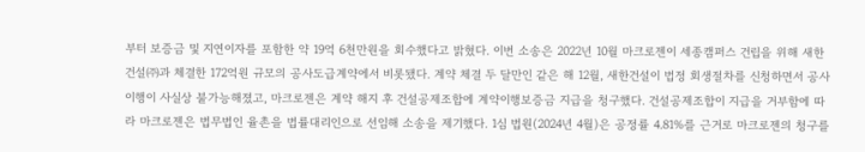부터 보증금 및 지연이자를 포함한 약 19억 6천만원을 회수했다고 밝혔다. 이번 소송은 2022년 10월 마크로젠이 세종캠퍼스 건립을 위해 새한건설㈜과 체결한 172억원 규모의 공사도급계약에서 비롯됐다. 계약 체결 두 달만인 같은 해 12월, 새한건설이 법정 회생절차를 신청하면서 공사 이행이 사실상 불가능해졌고, 마크로젠은 계약 해지 후 건설공제조합에 계약이행보증금 지급을 청구했다. 건설공제조합이 지급을 거부함에 따라 마크로젠은 법무법인 율촌을 법률대리인으로 선임해 소송을 제기했다. 1심 법원(2024년 4월)은 공정률 4.81%를 근거로 마크로젠의 청구를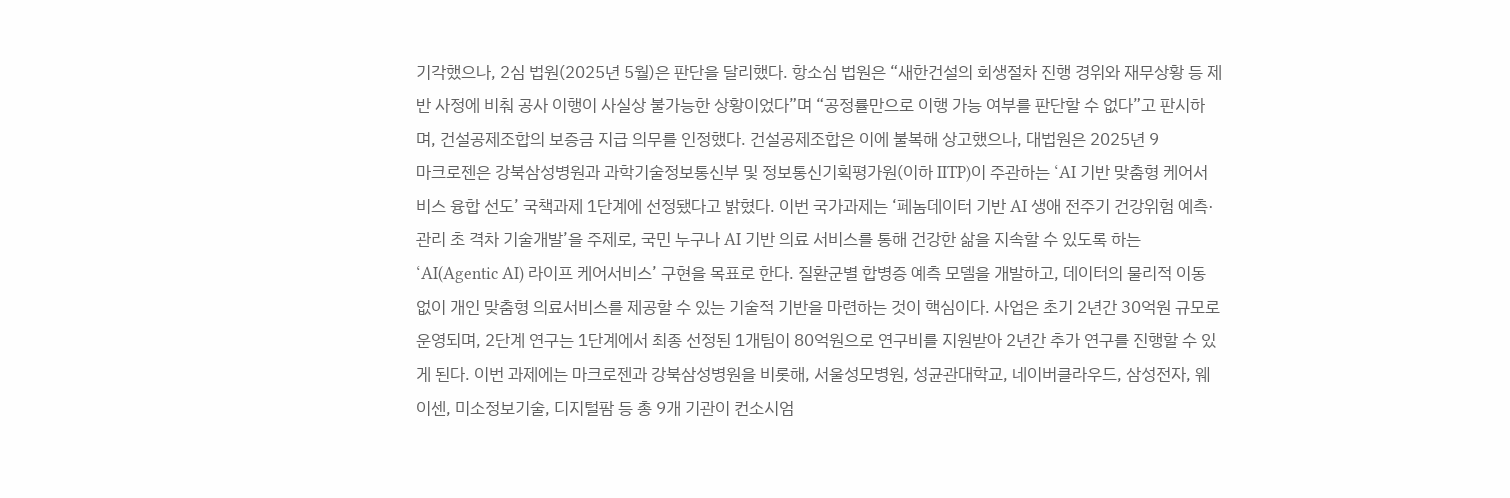기각했으나, 2심 법원(2025년 5월)은 판단을 달리했다. 항소심 법원은 “새한건설의 회생절차 진행 경위와 재무상황 등 제반 사정에 비춰 공사 이행이 사실상 불가능한 상황이었다”며 “공정률만으로 이행 가능 여부를 판단할 수 없다”고 판시하며, 건설공제조합의 보증금 지급 의무를 인정했다. 건설공제조합은 이에 불복해 상고했으나, 대법원은 2025년 9
마크로젠은 강북삼성병원과 과학기술정보통신부 및 정보통신기획평가원(이하 IITP)이 주관하는 ‘AI 기반 맞춤형 케어서비스 융합 선도’ 국책과제 1단계에 선정됐다고 밝혔다. 이번 국가과제는 ‘페놈데이터 기반 AI 생애 전주기 건강위험 예측·관리 초 격차 기술개발’을 주제로, 국민 누구나 AI 기반 의료 서비스를 통해 건강한 삶을 지속할 수 있도록 하는 ‘AI(Agentic AI) 라이프 케어서비스’ 구현을 목표로 한다. 질환군별 합병증 예측 모델을 개발하고, 데이터의 물리적 이동 없이 개인 맞춤형 의료서비스를 제공할 수 있는 기술적 기반을 마련하는 것이 핵심이다. 사업은 초기 2년간 30억원 규모로 운영되며, 2단계 연구는 1단계에서 최종 선정된 1개팀이 80억원으로 연구비를 지원받아 2년간 추가 연구를 진행할 수 있게 된다. 이번 과제에는 마크로젠과 강북삼성병원을 비롯해, 서울성모병원, 성균관대학교, 네이버클라우드, 삼성전자, 웨이센, 미소정보기술, 디지털팜 등 총 9개 기관이 컨소시엄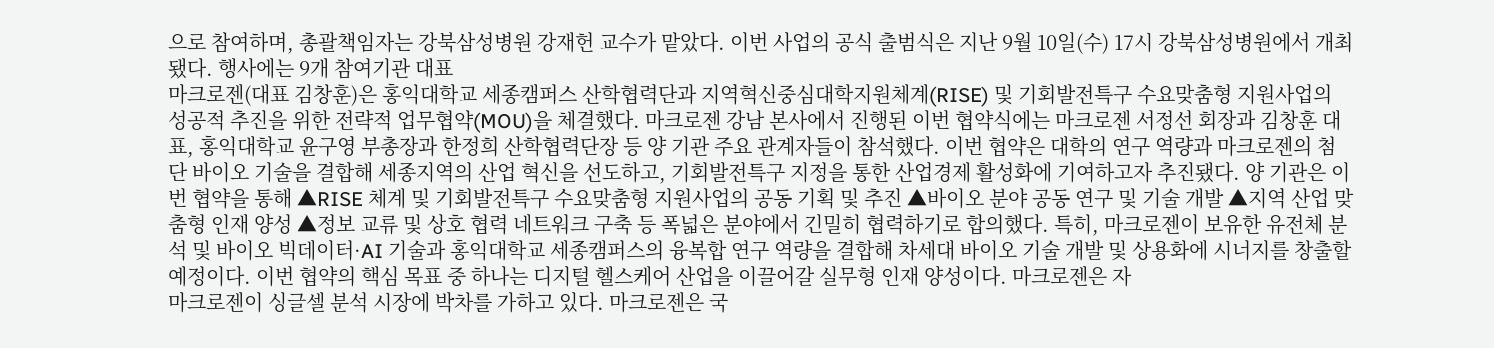으로 참여하며, 총괄책임자는 강북삼성병원 강재헌 교수가 맡았다. 이번 사업의 공식 출범식은 지난 9월 10일(수) 17시 강북삼성병원에서 개최됐다. 행사에는 9개 참여기관 대표
마크로젠(대표 김창훈)은 홍익대학교 세종캠퍼스 산학협력단과 지역혁신중심대학지원체계(RISE) 및 기회발전특구 수요맞춤형 지원사업의 성공적 추진을 위한 전략적 업무협약(MOU)을 체결했다. 마크로젠 강남 본사에서 진행된 이번 협약식에는 마크로젠 서정선 회장과 김창훈 대표, 홍익대학교 윤구영 부총장과 한정희 산학협력단장 등 양 기관 주요 관계자들이 참석했다. 이번 협약은 대학의 연구 역량과 마크로젠의 첨단 바이오 기술을 결합해 세종지역의 산업 혁신을 선도하고, 기회발전특구 지정을 통한 산업경제 활성화에 기여하고자 추진됐다. 양 기관은 이번 협약을 통해 ▲RISE 체계 및 기회발전특구 수요맞춤형 지원사업의 공동 기획 및 추진 ▲바이오 분야 공동 연구 및 기술 개발 ▲지역 산업 맞춤형 인재 양성 ▲정보 교류 및 상호 협력 네트워크 구축 등 폭넓은 분야에서 긴밀히 협력하기로 합의했다. 특히, 마크로젠이 보유한 유전체 분석 및 바이오 빅데이터·AI 기술과 홍익대학교 세종캠퍼스의 융복합 연구 역량을 결합해 차세대 바이오 기술 개발 및 상용화에 시너지를 창출할 예정이다. 이번 협약의 핵심 목표 중 하나는 디지털 헬스케어 산업을 이끌어갈 실무형 인재 양성이다. 마크로젠은 자
마크로젠이 싱글셀 분석 시장에 박차를 가하고 있다. 마크로젠은 국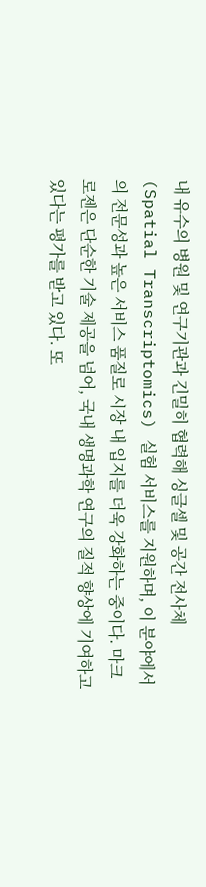내 유수의 병원 및 연구기관과 긴밀히 협력해 싱글셀 및 공간 전사체(Spatial Transcriptomics) 실험 서비스를 지원하며, 이 분야에서의 전문성과 높은 서비스 품질로 시장 내 입지를 더욱 강화하는 중이다. 마크로젠은 단순한 기술 제공을 넘어, 국내 생명과학 연구의 질적 향상에 기여하고 있다는 평가를 받고 있다. 또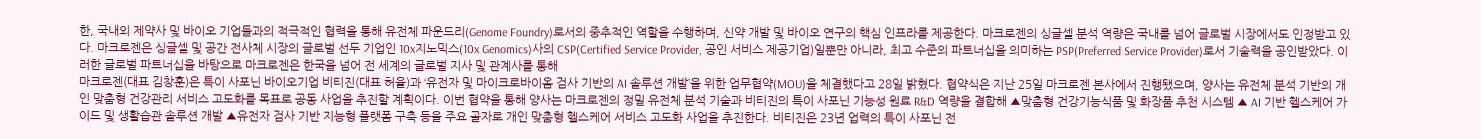한, 국내외 제약사 및 바이오 기업들과의 적극적인 협력을 통해 유전체 파운드리(Genome Foundry)로서의 중추적인 역할을 수행하며, 신약 개발 및 바이오 연구의 핵심 인프라를 제공한다. 마크로젠의 싱글셀 분석 역량은 국내를 넘어 글로벌 시장에서도 인정받고 있다. 마크로젠은 싱글셀 및 공간 전사체 시장의 글로벌 선두 기업인 10x지노믹스(10x Genomics)사의 CSP(Certified Service Provider, 공인 서비스 제공기업)일뿐만 아니라, 최고 수준의 파트너십을 의미하는 PSP(Preferred Service Provider)로서 기술력을 공인받았다. 이러한 글로벌 파트너십을 바탕으로 마크로젠은 한국을 넘어 전 세계의 글로벌 지사 및 관계사를 통해
마크로젠(대표 김창훈)은 특이 사포닌 바이오기업 비티진(대표 허율)과 ‘유전자 및 마이크로바이옴 검사 기반의 AI 솔루션 개발’을 위한 업무협약(MOU)을 체결했다고 28일 밝혔다. 협약식은 지난 25일 마크로젠 본사에서 진행됐으며, 양사는 유전체 분석 기반의 개인 맞춤형 건강관리 서비스 고도화를 목표로 공동 사업을 추진할 계획이다. 이번 협약을 통해 양사는 마크로젠의 정밀 유전체 분석 기술과 비티진의 특이 사포닌 기능성 원료 R&D 역량을 결합해 ▲맞춤형 건강기능식품 및 화장품 추천 시스템 ▲ AI 기반 헬스케어 가이드 및 생활습관 솔루션 개발 ▲유전자 검사 기반 지능형 플랫폼 구축 등을 주요 골자로 개인 맞춤형 헬스케어 서비스 고도화 사업을 추진한다. 비티진은 23년 업력의 특이 사포닌 전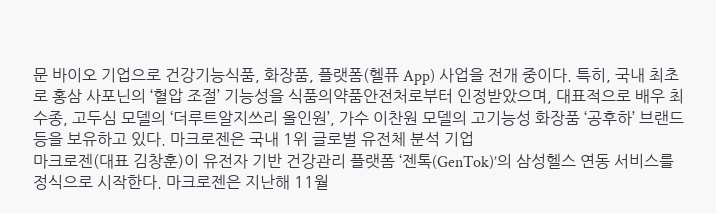문 바이오 기업으로 건강기능식품, 화장품, 플랫폼(헬퓨 App) 사업을 전개 중이다. 특히, 국내 최초로 홍삼 사포닌의 ‘혈압 조절’ 기능성을 식품의약품안전처로부터 인정받았으며, 대표적으로 배우 최수종, 고두심 모델의 ‘더루트알지쓰리 올인원’, 가수 이찬원 모델의 고기능성 화장품 ‘공후하’ 브랜드 등을 보유하고 있다. 마크로젠은 국내 1위 글로벌 유전체 분석 기업
마크로젠(대표 김창훈)이 유전자 기반 건강관리 플랫폼 ‘젠톡(GenTok)’의 삼성헬스 연동 서비스를 정식으로 시작한다. 마크로젠은 지난해 11월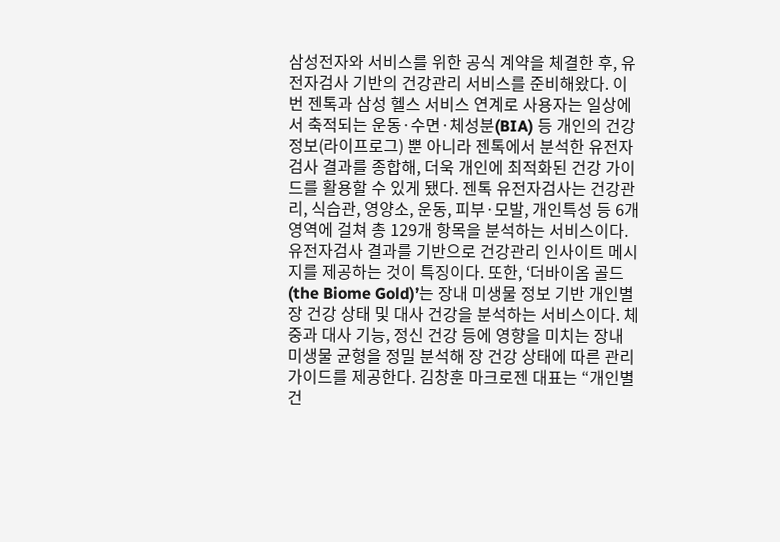삼성전자와 서비스를 위한 공식 계약을 체결한 후, 유전자검사 기반의 건강관리 서비스를 준비해왔다. 이번 젠톡과 삼성 헬스 서비스 연계로 사용자는 일상에서 축적되는 운동·수면·체성분(BIA) 등 개인의 건강정보(라이프로그) 뿐 아니라 젠톡에서 분석한 유전자검사 결과를 종합해, 더욱 개인에 최적화된 건강 가이드를 활용할 수 있게 됐다. 젠톡 유전자검사는 건강관리, 식습관, 영양소, 운동, 피부·모발, 개인특성 등 6개 영역에 걸쳐 총 129개 항목을 분석하는 서비스이다. 유전자검사 결과를 기반으로 건강관리 인사이트 메시지를 제공하는 것이 특징이다. 또한, ‘더바이옴 골드(the Biome Gold)’는 장내 미생물 정보 기반 개인별 장 건강 상태 및 대사 건강을 분석하는 서비스이다. 체중과 대사 기능, 정신 건강 등에 영향을 미치는 장내 미생물 균형을 정밀 분석해 장 건강 상태에 따른 관리 가이드를 제공한다. 김창훈 마크로젠 대표는 “개인별 건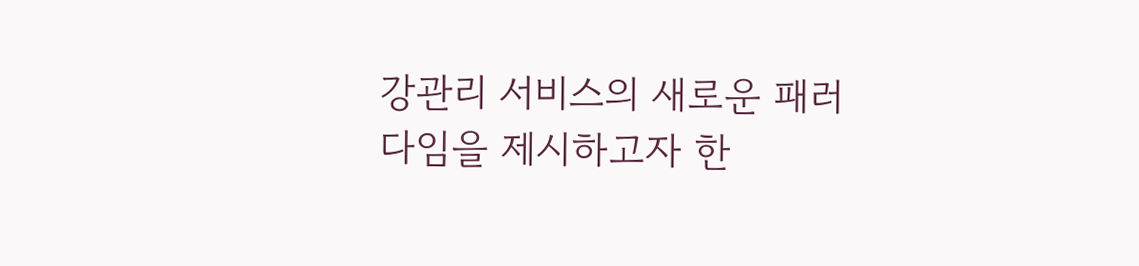강관리 서비스의 새로운 패러다임을 제시하고자 한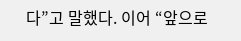다”고 말했다. 이어 “앞으로